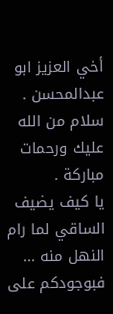أخي العزيز ابو عبدالمحسن .
سلام من الله عليك ورحمات مباركة .
يا كيف يضيف الساقي لما رام النهل منه ... فبوجودكم على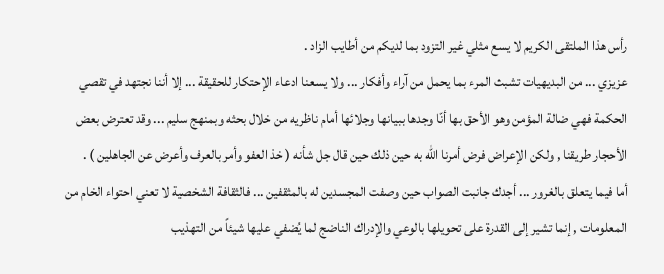رأس هذا الملتقى الكريم لا يسع مثلي غير التزود بما لديكم من أطايب الزاد .
عزيزي ... من البديهيات تشبث المرء بما يحمل من آراء وأفكار ... ولا يسعنا ادعاء الإحتكار للحقيقة ... إلا أننا نجتهد في تقصي الحكمة فهي ضالة المؤمن وهو الأحق بها أنّا وجدها ببيانها وجلائها أمام ناظريه من خلال بحثه وبمنهج سليم ... وقد تعترض بعض الأحجار طريقنا , ولكن الإعراض فرض أمرنا الله به حين ذلك حين قال جل شأنه ( خذ العفو وأمر بالعرف وأعرض عن الجاهلين ) .
أما فيما يتعلق بالغرور ... أجدك جانبت الصواب حين وصفت المجسدين له بالمثقفين ... فالثقافة الشخصية لا تعني احتواء الخام من المعلومات , إنما تشير إلى القدرة على تحويلها بالوعي والإدراك الناضج لما يُضفي عليها شيئاً من التهذيب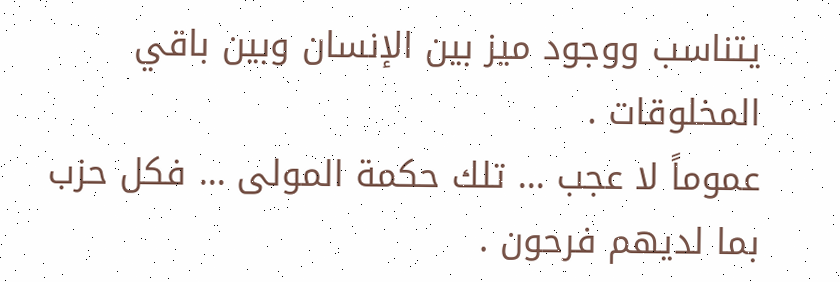يتناسب ووجود ميز بين الإنسان وبين باقي المخلوقات .
عموماً لا عجب ... تلك حكمة المولى ... فكل حزب بما لديهم فرحون .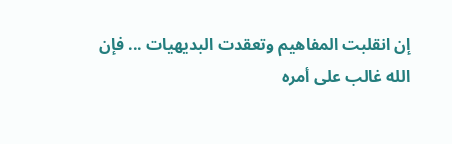إن انقلبت المفاهيم وتعقدت البديهيات ... فإن الله غالب على أمره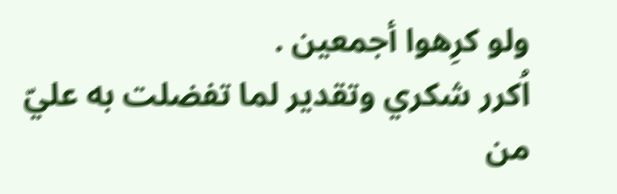ولو كرِهوا أجمعين .
اُكرر شكري وتقدير لما تفضلت به عليّ من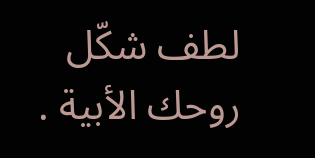لطف شكّل روحك الأبية .